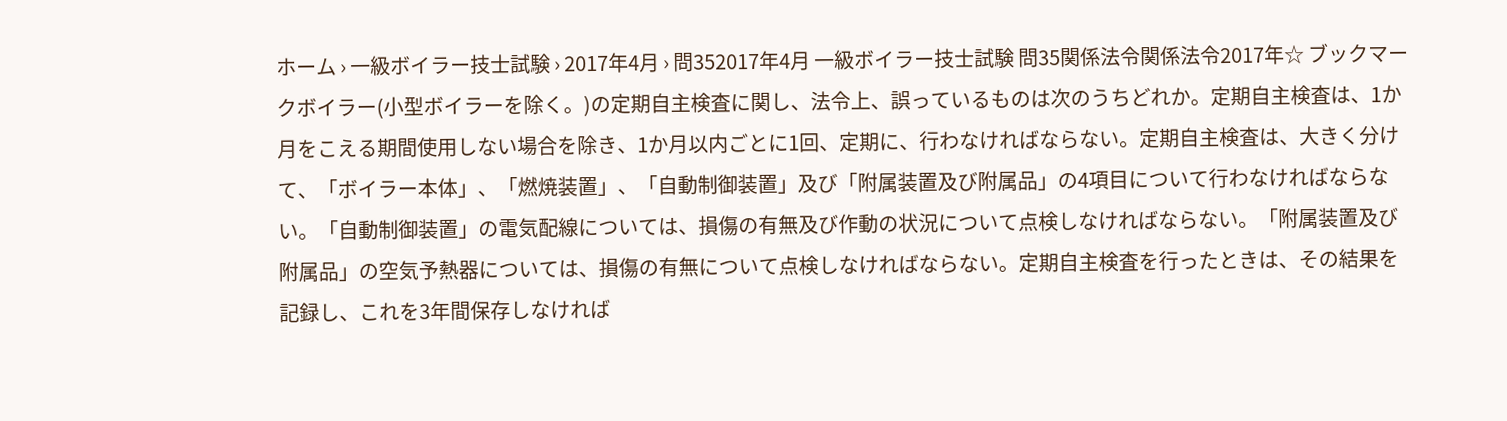ホーム › 一級ボイラー技士試験 › 2017年4月 › 問352017年4月 一級ボイラー技士試験 問35関係法令関係法令2017年☆ ブックマークボイラー(小型ボイラーを除く。)の定期自主検査に関し、法令上、誤っているものは次のうちどれか。定期自主検査は、1か月をこえる期間使用しない場合を除き、1か月以内ごとに1回、定期に、行わなければならない。定期自主検査は、大きく分けて、「ボイラー本体」、「燃焼装置」、「自動制御装置」及び「附属装置及び附属品」の4項目について行わなければならない。「自動制御装置」の電気配線については、損傷の有無及び作動の状況について点検しなければならない。「附属装置及び附属品」の空気予熱器については、損傷の有無について点検しなければならない。定期自主検査を行ったときは、その結果を記録し、これを3年間保存しなければ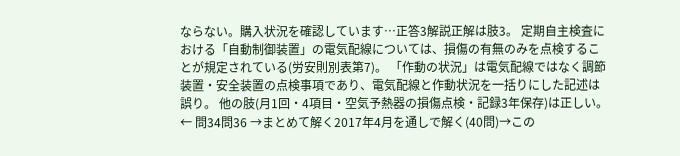ならない。購入状況を確認しています…正答3解説正解は肢3。 定期自主検査における「自動制御装置」の電気配線については、損傷の有無のみを点検することが規定されている(労安則別表第7)。 「作動の状況」は電気配線ではなく調節装置・安全装置の点検事項であり、電気配線と作動状況を一括りにした記述は誤り。 他の肢(月1回・4項目・空気予熱器の損傷点検・記録3年保存)は正しい。← 問34問36 →まとめて解く2017年4月を通しで解く(40問)→この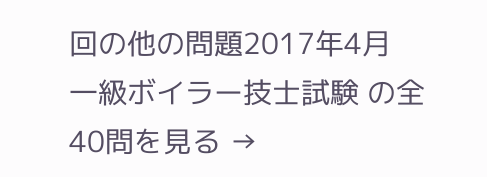回の他の問題2017年4月 一級ボイラー技士試験 の全40問を見る →